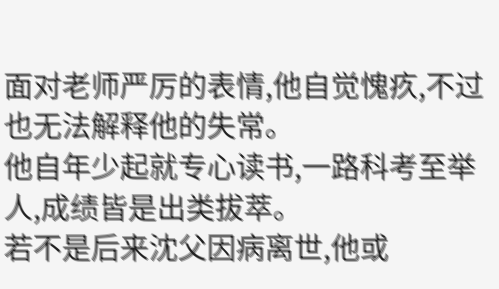面对老师严厉的表情,他自觉愧疚,不过也无法解释他的失常。
他自年少起就专心读书,一路科考至举人,成绩皆是出类拔萃。
若不是后来沈父因病离世,他或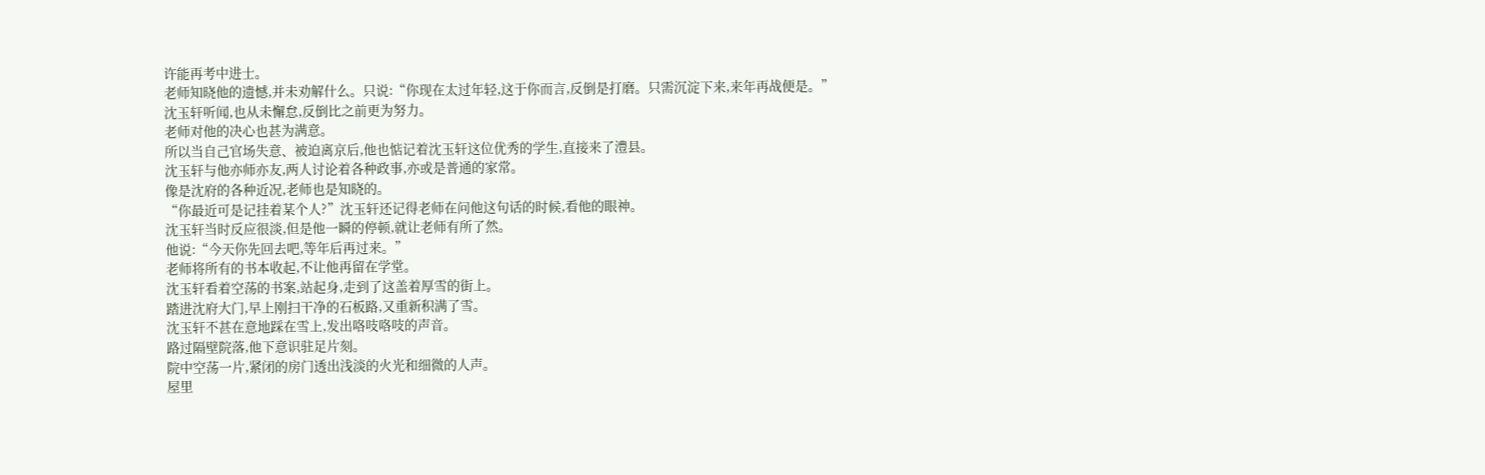许能再考中进士。
老师知晓他的遗憾,并未劝解什么。只说:“你现在太过年轻,这于你而言,反倒是打磨。只需沉淀下来,来年再战便是。”
沈玉轩听闻,也从未懈怠,反倒比之前更为努力。
老师对他的决心也甚为满意。
所以当自己官场失意、被迫离京后,他也惦记着沈玉轩这位优秀的学生,直接来了澧县。
沈玉轩与他亦师亦友,两人讨论着各种政事,亦或是普通的家常。
像是沈府的各种近况,老师也是知晓的。
“你最近可是记挂着某个人?”沈玉轩还记得老师在问他这句话的时候,看他的眼神。
沈玉轩当时反应很淡,但是他一瞬的停顿,就让老师有所了然。
他说:“今天你先回去吧,等年后再过来。”
老师将所有的书本收起,不让他再留在学堂。
沈玉轩看着空荡的书案,站起身,走到了这盖着厚雪的街上。
踏进沈府大门,早上刚扫干净的石板路,又重新积满了雪。
沈玉轩不甚在意地踩在雪上,发出咯吱咯吱的声音。
路过隔壁院落,他下意识驻足片刻。
院中空荡一片,紧闭的房门透出浅淡的火光和细微的人声。
屋里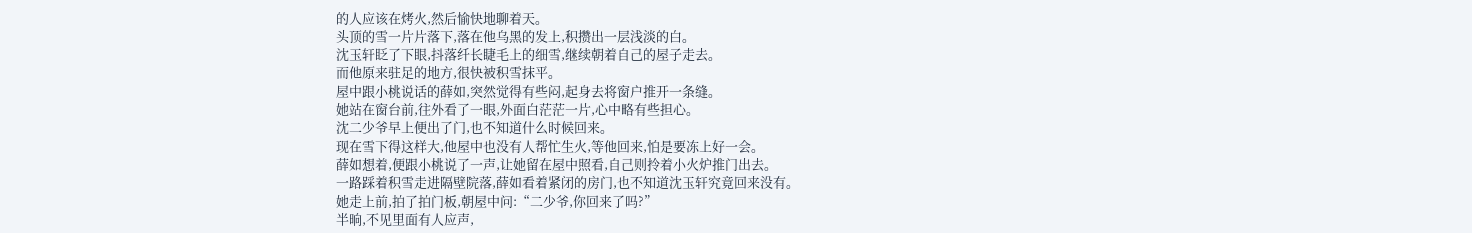的人应该在烤火,然后愉快地聊着天。
头顶的雪一片片落下,落在他乌黑的发上,积攒出一层浅淡的白。
沈玉轩眨了下眼,抖落纤长睫毛上的细雪,继续朝着自己的屋子走去。
而他原来驻足的地方,很快被积雪抹平。
屋中跟小桃说话的薛如,突然觉得有些闷,起身去将窗户推开一条缝。
她站在窗台前,往外看了一眼,外面白茫茫一片,心中略有些担心。
沈二少爷早上便出了门,也不知道什么时候回来。
现在雪下得这样大,他屋中也没有人帮忙生火,等他回来,怕是要冻上好一会。
薛如想着,便跟小桃说了一声,让她留在屋中照看,自己则拎着小火炉推门出去。
一路踩着积雪走进隔壁院落,薛如看着紧闭的房门,也不知道沈玉轩究竟回来没有。
她走上前,拍了拍门板,朝屋中问:“二少爷,你回来了吗?”
半晌,不见里面有人应声,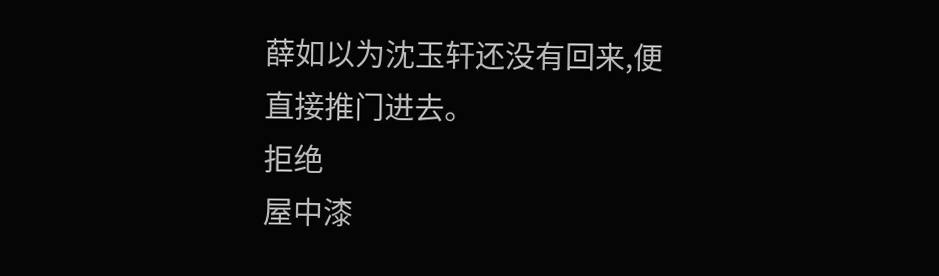薛如以为沈玉轩还没有回来,便直接推门进去。
拒绝
屋中漆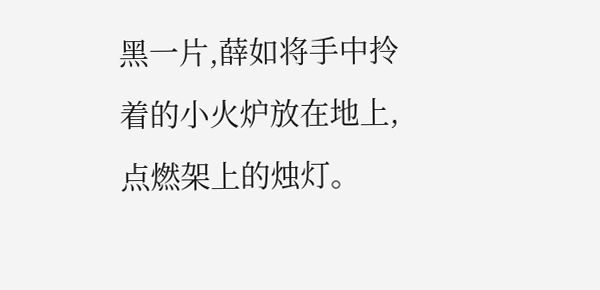黑一片,薛如将手中拎着的小火炉放在地上,点燃架上的烛灯。